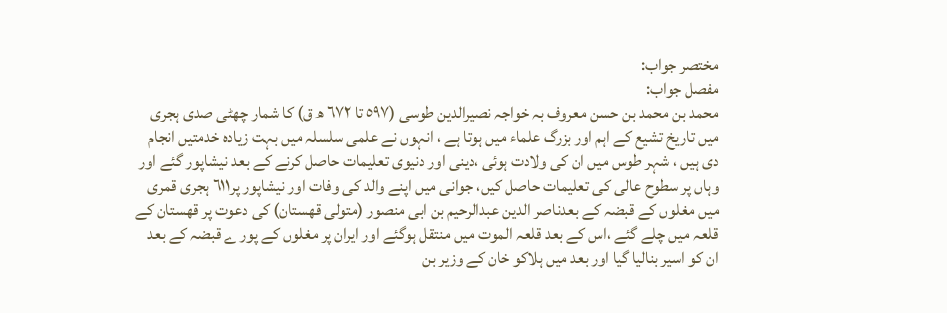مختصر جواب:
مفصل جواب:
محمد بن محمد بن حسن معروف بہ خواجہ نصیرالدین طوسی (٥٩٧ تا ٦٧٢ ھ ق) کا شمار چھٹی صدی ہجری میں تاریخ تشیع کے اہم اور بزرگ علماء میں ہوتا ہے ، انہوں نے علمی سلسلہ میں بہت زیادہ خدمتیں انجام دی ہیں ، شہر طوس میں ان کی ولادت ہوئی ،دینی اور دنیوی تعلیمات حاصل کرنے کے بعد نیشاپور گئے اور وہاں پر سطوح عالی کی تعلیمات حاصل کیں، جوانی میں اپنے والد کی وفات اور نیشاپور پر٦١١ ہجری قمری میں مغلوں کے قبضہ کے بعدناصر الدین عبدالرحیم بن ابی منصور (متولی قھستان) کی دعوت پر قھستان کے قلعہ میں چلے گئے ،اس کے بعد قلعہ الموت میں منتقل ہوگئے اور ایران پر مغلوں کے پور ے قبضہ کے بعد ان کو اسیر بنالیا گیا اور بعد میں ہلاکو خان کے وزیر بن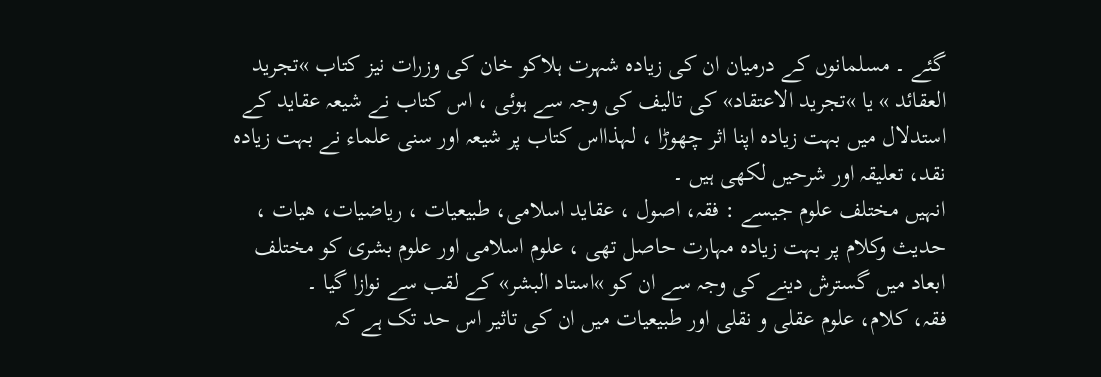گئے ۔ مسلمانوں کے درمیان ان کی زیادہ شہرت ہلاکو خان کی وزرات نیز کتاب »تجرید العقائد » یا »تجرید الاعتقاد» کی تالیف کی وجہ سے ہوئی ، اس کتاب نے شیعہ عقاید کے استدلال میں بہت زیادہ اپنا اثر چھوڑا ، لہذااس کتاب پر شیعہ اور سنی علماء نے بہت زیادہ نقد، تعلیقہ اور شرحیں لکھی ہیں ۔
انہیں مختلف علوم جیسے : فقہ، اصول ، عقاید اسلامی، طبیعیات ، ریاضیات، ھیات ، حدیث وکلام پر بہت زیادہ مہارت حاصل تھی ، علوم اسلامی اور علوم بشری کو مختلف ابعاد میں گسترش دینے کی وجہ سے ان کو »استاد البشر» کے لقب سے نوازا گیا ۔
فقہ، کلام، علوم عقلی و نقلی اور طبیعیات میں ان کی تاثیر اس حد تک ہے کہ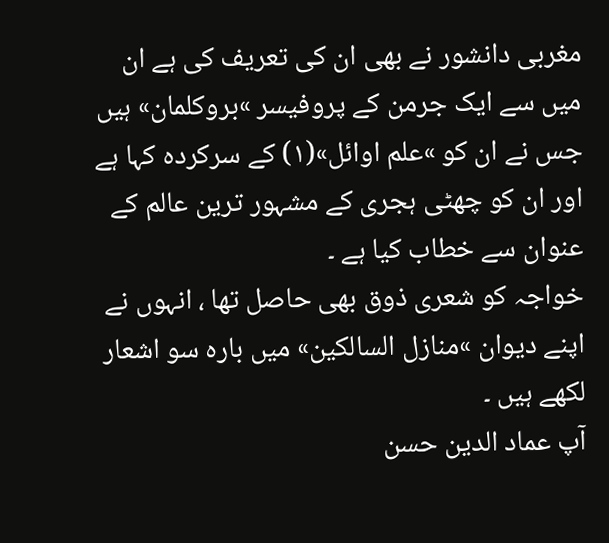مغربی دانشور نے بھی ان کی تعریف کی ہے ان میں سے ایک جرمن کے پروفیسر »بروکلمان» ہیں جس نے ان کو »علم اوائل»(١) کے سرکردہ کہا ہے اور ان کو چھٹی ہجری کے مشہور ترین عالم کے عنوان سے خطاب کیا ہے ۔
خواجہ کو شعری ذوق بھی حاصل تھا ، انہوں نے اپنے دیوان »منازل السالکین» میں بارہ سو اشعار لکھے ہیں ۔
آپ عماد الدین حسن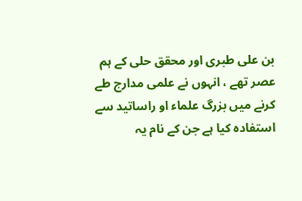بن علی طبری اور محقق حلی کے ہم عصر تھے ، انہوں نے علمی مدارج طے کرنے میں بزرگ علماء او راساتید سے استفادہ کیا ہے جن کے نام یہ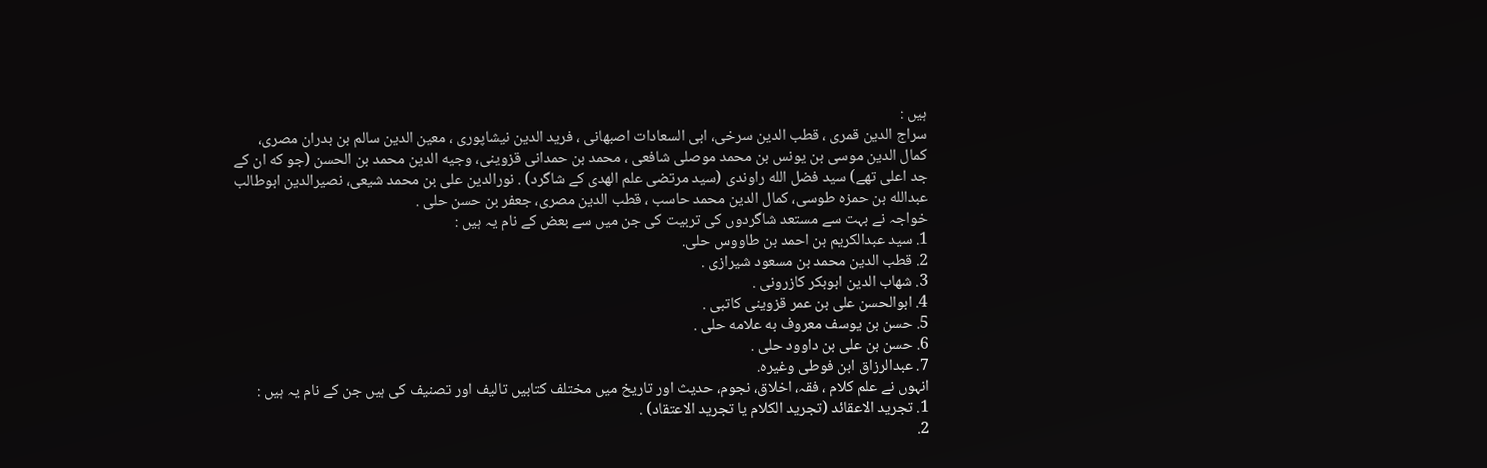ہیں :
سراج الدین قمری ، قطب الدین سرخی، ابی السعادات اصبھانی ، فرید الدین نیشاپوری ، معین الدین سالم بن بدران مصری، کمال الدین موسی بن یونس بن محمد موصلی شافعی ، محمد بن حمدانی قزوینی، وجیه الدین محمد بن الحسن (جو که ان کے جد اعلی تهے) سید فضل الله راوندی (سید مرتضی علم الهدی کے شاگرد) . نورالدین علی بن محمد شیعی، نصیرالدین ابوطالب عبدالله بن حمزه طوسی، کمال الدین محمد حاسب ، قطب الدین مصری، جعفر بن حسن حلی .
خواجہ نے بہت سے مستعد شاگردوں کی تربیت کی جن میں سے بعض کے نام یہ ہیں :
1. سید عبدالکریم بن احمد بن طاووس حلی.
2. قطب الدین محمد بن مسعود شیرازی .
3. شهاب الدین ابوبکر کازرونی .
4. ابوالحسن علی بن عمر قزوینی کاتبی .
5. حسن بن یوسف معروف به علامه حلی .
6. حسن بن علی بن داوود حلی .
7. عبدالرزاق ابن فوطی وغیره.
انہوں نے علم کلام ، فقہ، اخلاق، نجوم، حدیث اور تاریخ میں مختلف کتابیں تالیف اور تصنیف کی ہیں جن کے نام یہ ہیں :
1. تجرید الاعقائد (تجرید الکلام یا تجرید الاعتقاد) .
2.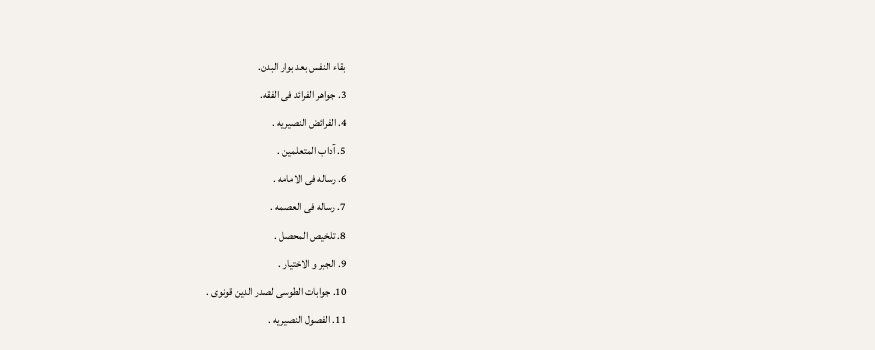بقاء النفس بعد بوار البدن.
3. جواهر الفرائد فی الفقه.
4. الفرائض النصیریه .
5. آداب المتعلمین .
6. رساله فی الامامه .
7. رساله فی العصمه .
8. تلخیص المحصل .
9. الجبر و الاختیار .
10. جوابات الطوسی لصدر الدین قونوی .
11. الفصول النصیریه .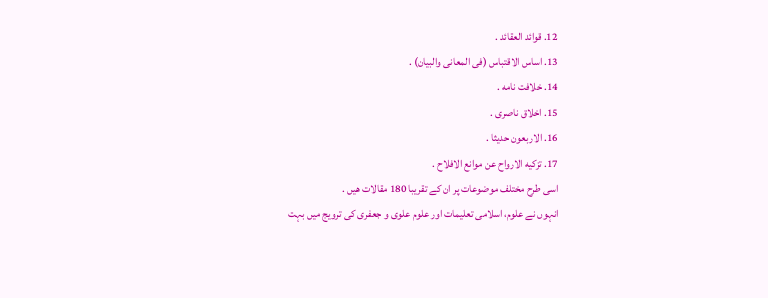12. قوائد العقائد .
13. اساس الاقتباس (فی المعانی والبیان) .
14. خلافت نامه .
15. اخلاق ناصری .
16. الاربعون حدیثا .
17. تزکیه الارواح عن موانع الافلاح .
اسی طرح مختلف موضوعات پر ان کے تقریبا 180 مقالات هیں .
انہوں نے علوم، اسلامی تعلیمات اور علوم علوی و جعفری کی ترویج میں بہت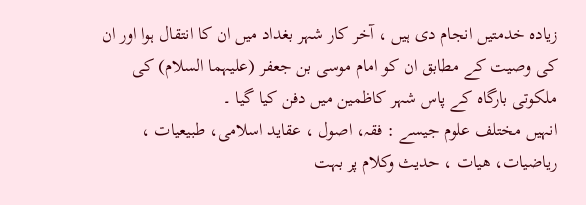زیادہ خدمتیں انجام دی ہیں ، آخر کار شہر بغداد میں ان کا انتقال ہوا اور ان کی وصیت کے مطابق ان کو امام موسی بن جعفر (علیہما السلام) کی ملکوتی بارگاہ کے پاس شہر کاظمین میں دفن کیا گیا ۔
انہیں مختلف علوم جیسے : فقہ، اصول ، عقاید اسلامی، طبیعیات ، ریاضیات، ھیات ، حدیث وکلام پر بہت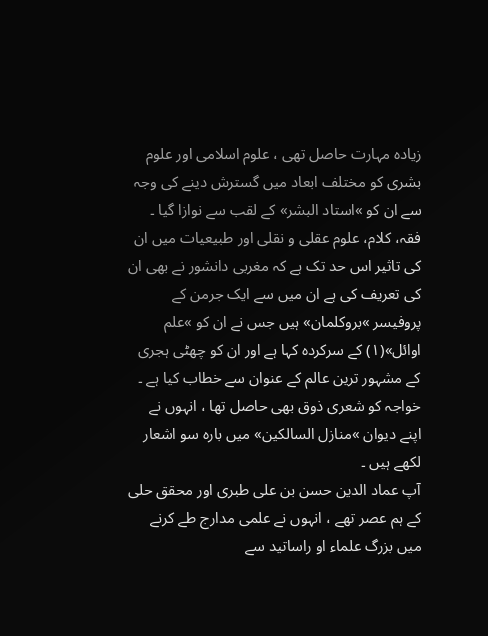زیادہ مہارت حاصل تھی ، علوم اسلامی اور علوم بشری کو مختلف ابعاد میں گسترش دینے کی وجہ سے ان کو »استاد البشر» کے لقب سے نوازا گیا ۔
فقہ، کلام، علوم عقلی و نقلی اور طبیعیات میں ان کی تاثیر اس حد تک ہے کہ مغربی دانشور نے بھی ان کی تعریف کی ہے ان میں سے ایک جرمن کے پروفیسر »بروکلمان» ہیں جس نے ان کو »علم اوائل»(١) کے سرکردہ کہا ہے اور ان کو چھٹی ہجری کے مشہور ترین عالم کے عنوان سے خطاب کیا ہے ۔
خواجہ کو شعری ذوق بھی حاصل تھا ، انہوں نے اپنے دیوان »منازل السالکین» میں بارہ سو اشعار لکھے ہیں ۔
آپ عماد الدین حسن بن علی طبری اور محقق حلی کے ہم عصر تھے ، انہوں نے علمی مدارج طے کرنے میں بزرگ علماء او راساتید سے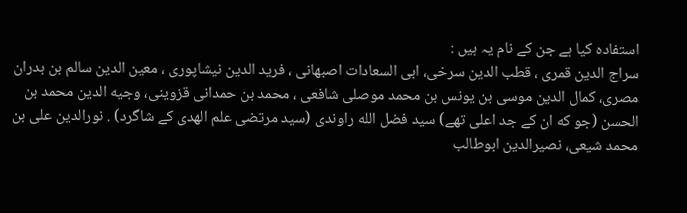استفادہ کیا ہے جن کے نام یہ ہیں :
سراج الدین قمری ، قطب الدین سرخی، ابی السعادات اصبھانی ، فرید الدین نیشاپوری ، معین الدین سالم بن بدران مصری، کمال الدین موسی بن یونس بن محمد موصلی شافعی ، محمد بن حمدانی قزوینی، وجیه الدین محمد بن الحسن (جو که ان کے جد اعلی تهے) سید فضل الله راوندی (سید مرتضی علم الهدی کے شاگرد) . نورالدین علی بن محمد شیعی، نصیرالدین ابوطالب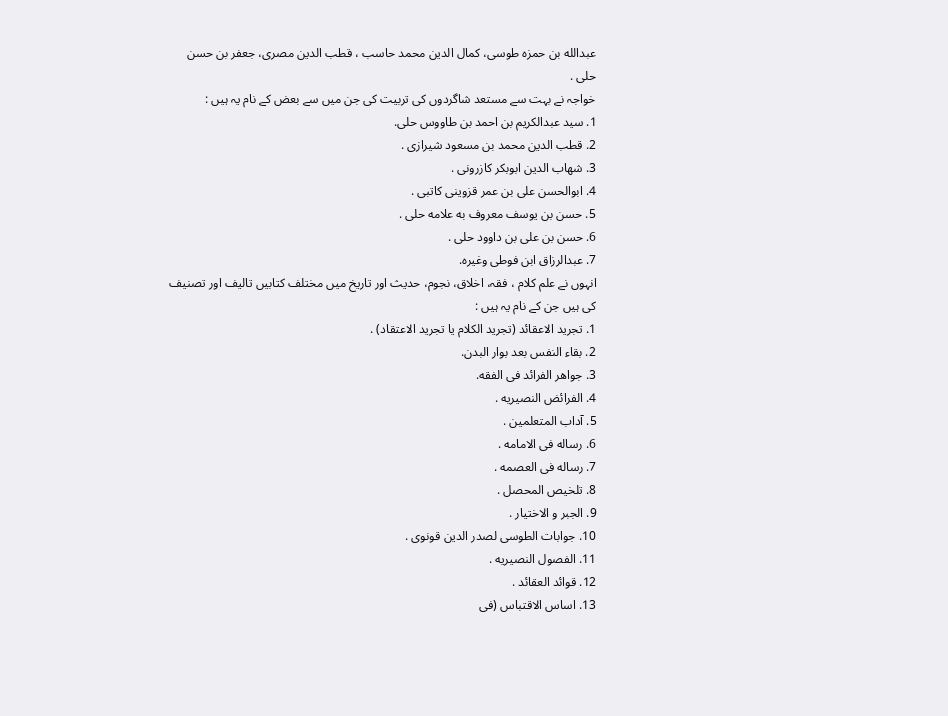عبدالله بن حمزه طوسی، کمال الدین محمد حاسب ، قطب الدین مصری، جعفر بن حسن حلی .
خواجہ نے بہت سے مستعد شاگردوں کی تربیت کی جن میں سے بعض کے نام یہ ہیں :
1. سید عبدالکریم بن احمد بن طاووس حلی.
2. قطب الدین محمد بن مسعود شیرازی .
3. شهاب الدین ابوبکر کازرونی .
4. ابوالحسن علی بن عمر قزوینی کاتبی .
5. حسن بن یوسف معروف به علامه حلی .
6. حسن بن علی بن داوود حلی .
7. عبدالرزاق ابن فوطی وغیره.
انہوں نے علم کلام ، فقہ، اخلاق، نجوم، حدیث اور تاریخ میں مختلف کتابیں تالیف اور تصنیف کی ہیں جن کے نام یہ ہیں :
1. تجرید الاعقائد (تجرید الکلام یا تجرید الاعتقاد) .
2. بقاء النفس بعد بوار البدن.
3. جواهر الفرائد فی الفقه.
4. الفرائض النصیریه .
5. آداب المتعلمین .
6. رساله فی الامامه .
7. رساله فی العصمه .
8. تلخیص المحصل .
9. الجبر و الاختیار .
10. جوابات الطوسی لصدر الدین قونوی .
11. الفصول النصیریه .
12. قوائد العقائد .
13. اساس الاقتباس (فی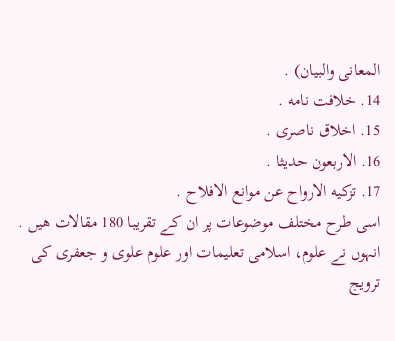المعانی والبیان) .
14. خلافت نامه .
15. اخلاق ناصری .
16. الاربعون حدیثا .
17. تزکیه الارواح عن موانع الافلاح .
اسی طرح مختلف موضوعات پر ان کے تقریبا 180 مقالات هیں .
انہوں نے علوم، اسلامی تعلیمات اور علوم علوی و جعفری کی ترویج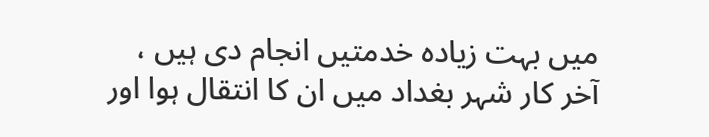میں بہت زیادہ خدمتیں انجام دی ہیں ، آخر کار شہر بغداد میں ان کا انتقال ہوا اور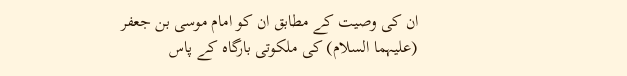ان کی وصیت کے مطابق ان کو امام موسی بن جعفر (علیہما السلام) کی ملکوتی بارگاہ کے پاس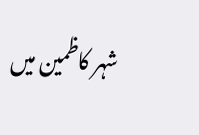شہر کاظمین میں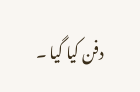دفن کیا گیا ۔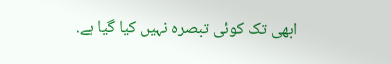ابھی تک کوئی تبصرہ نہیں کیا گیا ہے.